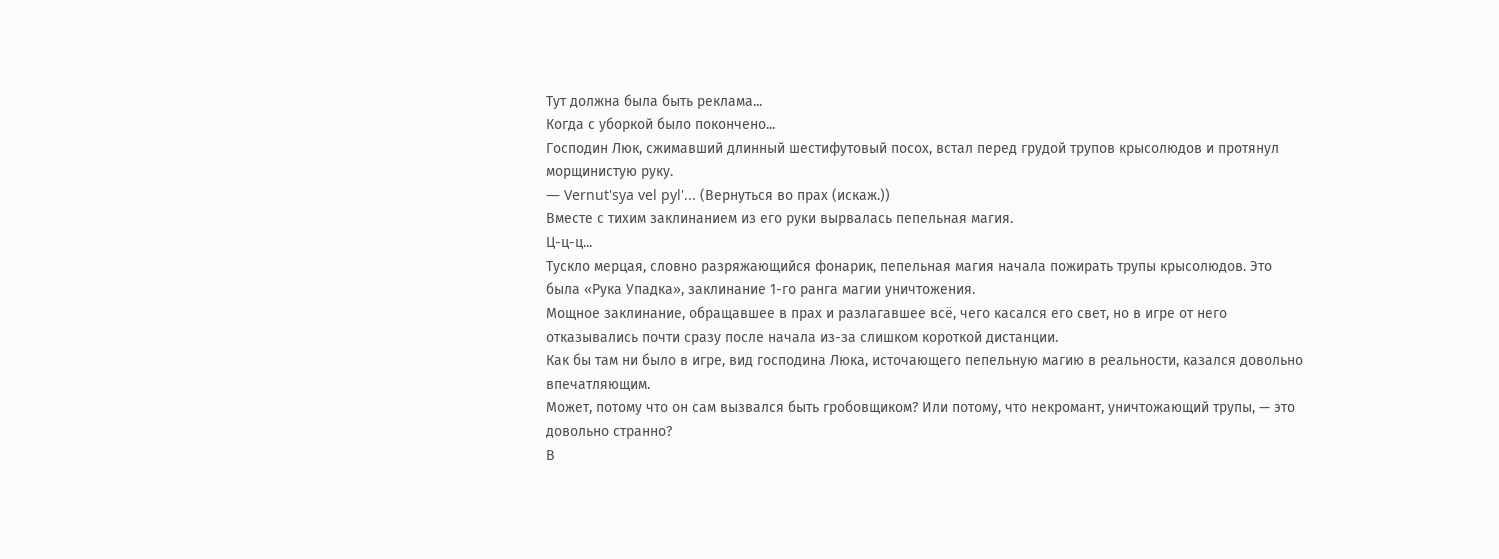Тут должна была быть реклама...
Когда с уборкой было покончено...
Господин Люк, сжимавший длинный шестифутовый посох, встал перед грудой трупов крысолюдов и протянул морщинистую руку.
— Vernut'sya vel pyl'... (Вернуться во прах (искаж.))
Вместе с тихим заклинанием из его руки вырвалась пепельная магия.
Ц-ц-ц...
Тускло мерцая, словно разряжающийся фонарик, пепельная магия начала пожирать трупы крысолюдов. Это была «Рука Упадка», заклинание 1-го ранга магии уничтожения.
Мощное заклинание, обращавшее в прах и разлагавшее всё, чего касался его свет, но в игре от него отказывались почти сразу после начала из-за слишком короткой дистанции.
Как бы там ни было в игре, вид господина Люка, источающего пепельную магию в реальности, казался довольно впечатляющим.
Может, потому что он сам вызвался быть гробовщиком? Или потому, что некромант, уничтожающий трупы, — это довольно странно?
В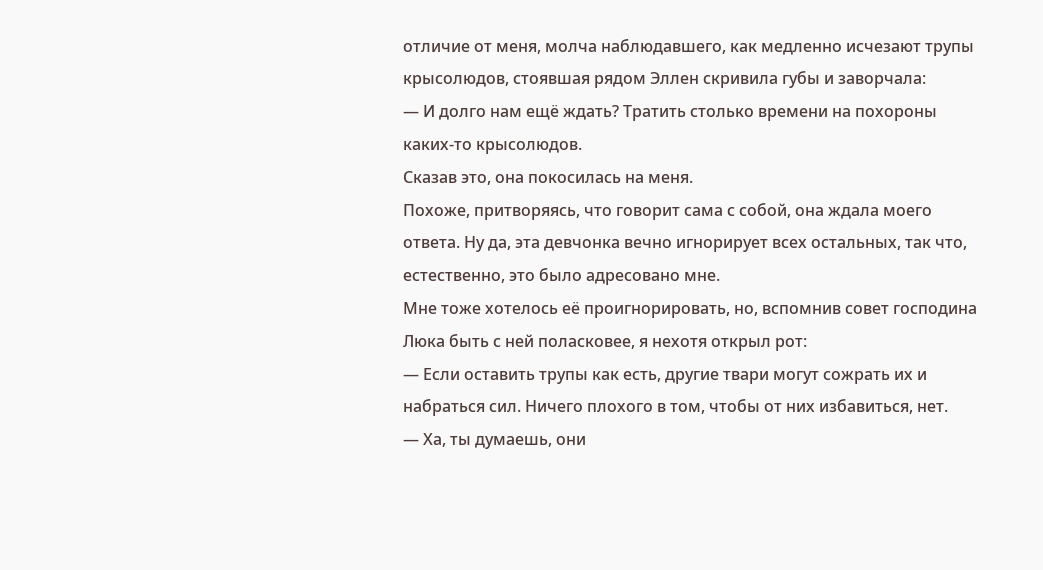отличие от меня, молча наблюдавшего, как медленно исчезают трупы крысолюдов, стоявшая рядом Эллен скривила губы и заворчала:
— И долго нам ещё ждать? Тратить столько времени на похороны каких-то крысолюдов.
Сказав это, она покосилась на меня.
Похоже, притворяясь, что говорит сама с собой, она ждала моего ответа. Ну да, эта девчонка вечно игнорирует всех остальных, так что, естественно, это было адресовано мне.
Мне тоже хотелось её проигнорировать, но, вспомнив совет господина Люка быть с ней поласковее, я нехотя открыл рот:
— Если оставить трупы как есть, другие твари могут сожрать их и набраться сил. Ничего плохого в том, чтобы от них избавиться, нет.
— Ха, ты думаешь, они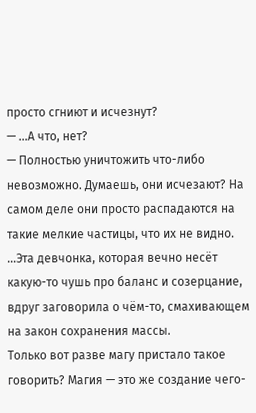просто сгниют и исчезнут?
— …А что, нет?
— Полностью уничтожить что-либо невозможно. Думаешь, они исчезают? На самом деле они просто распадаются на такие мелкие частицы, что их не видно.
…Эта девчонка, которая вечно несёт какую-то чушь про баланс и созерцание, вдруг заговорила о чём-то, смахивающем на закон сохранения массы.
Только вот разве магу пристало такое говорить? Магия — это же создание чего-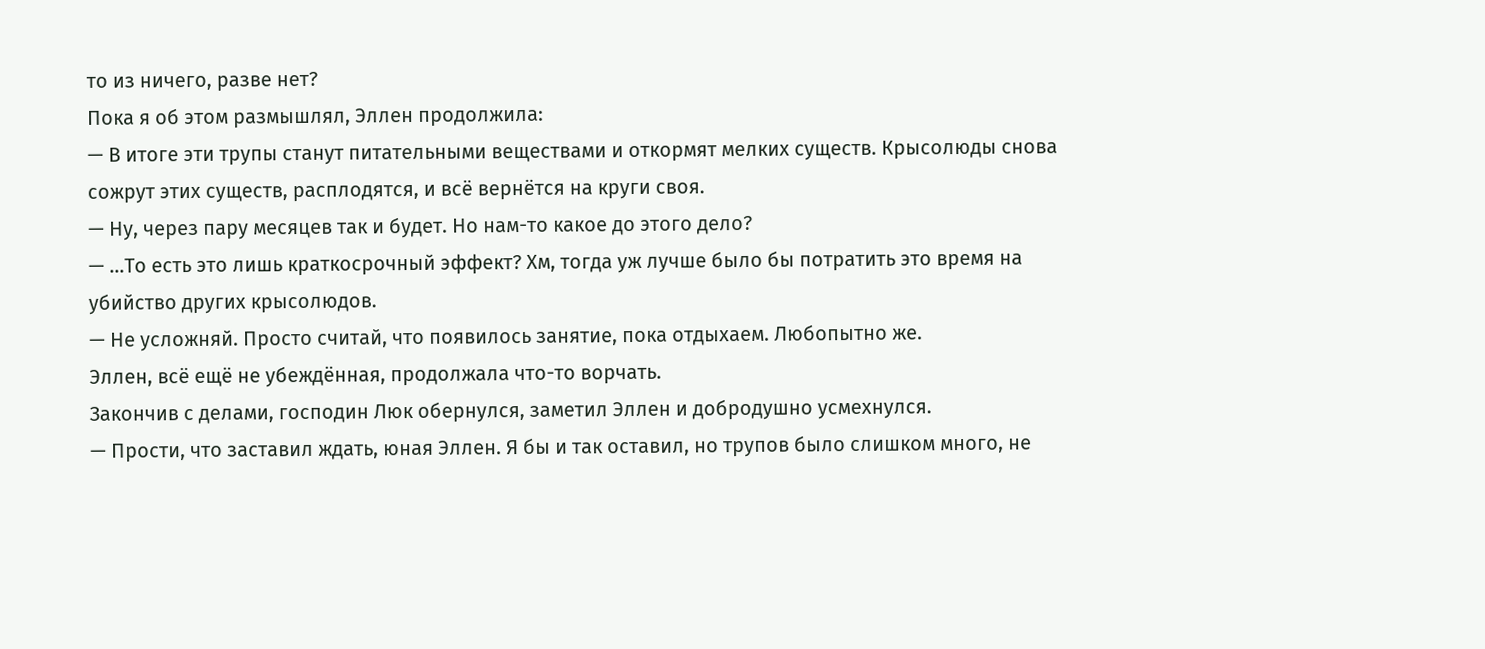то из ничего, разве нет?
Пока я об этом размышлял, Эллен продолжила:
— В итоге эти трупы станут питательными веществами и откормят мелких существ. Крысолюды снова сожрут этих существ, расплодятся, и всё вернётся на круги своя.
— Ну, через пару месяцев так и будет. Но нам-то какое до этого дело?
— …То есть это лишь краткосрочный эффект? Хм, тогда уж лучше было бы потратить это время на убийство других крысолюдов.
— Не усложняй. Просто считай, что появилось занятие, пока отдыхаем. Любопытно же.
Эллен, всё ещё не убеждённая, продолжала что-то ворчать.
Закончив с делами, господин Люк обернулся, заметил Эллен и добродушно усмехнулся.
— Прости, что заставил ждать, юная Эллен. Я бы и так оставил, но трупов было слишком много, не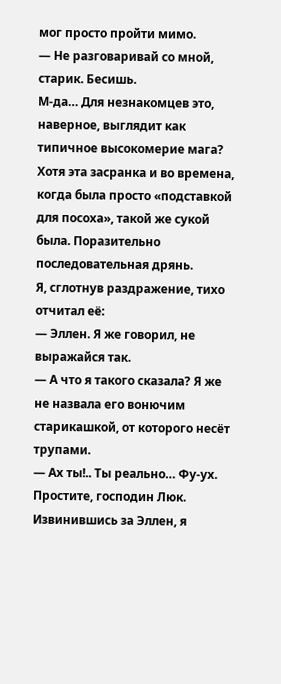мог просто пройти мимо.
— Не разговаривай со мной, старик. Бесишь.
М-да… Для незнакомцев это, наверное, выглядит как типичное высокомерие мага?
Хотя эта засранка и во времена, когда была просто «подставкой для посоха», такой же сукой была. Поразительно последовательная дрянь.
Я, сглотнув раздражение, тихо отчитал её:
— Эллен. Я же говорил, не выражайся так.
— А что я такого сказала? Я же не назвала его вонючим старикашкой, от которого несёт трупами.
— Ах ты!.. Ты реально… Фу-ух. Простите, господин Люк.
Извинившись за Эллен, я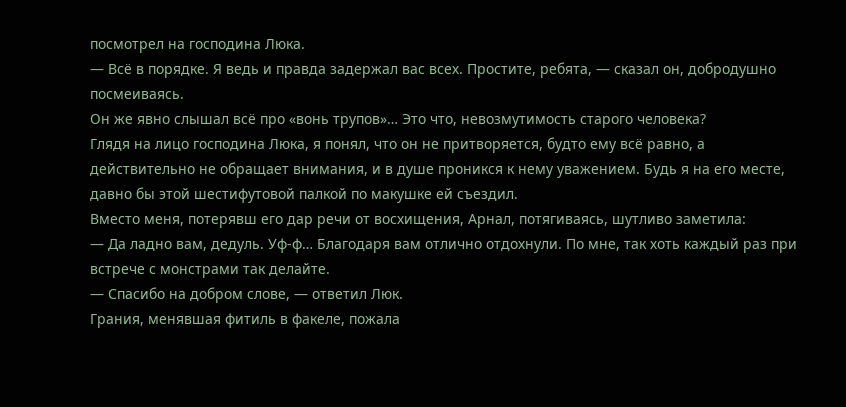посмотрел на господина Люка.
— Всё в порядке. Я ведь и правда задержал вас всех. Простите, ребята, — сказал он, добродушно посмеиваясь.
Он же явно слышал всё про «вонь трупов»… Это что, невозмутимость старого человека?
Глядя на лицо господина Люка, я понял, что он не притворяется, будто ему всё равно, а действительно не обращает внимания, и в душе проникся к нему уважением. Будь я на его месте, давно бы этой шестифутовой палкой по макушке ей съездил.
Вместо меня, потерявш его дар речи от восхищения, Арнал, потягиваясь, шутливо заметила:
— Да ладно вам, дедуль. Уф-ф… Благодаря вам отлично отдохнули. По мне, так хоть каждый раз при встрече с монстрами так делайте.
— Спасибо на добром слове, — ответил Люк.
Грания, менявшая фитиль в факеле, пожала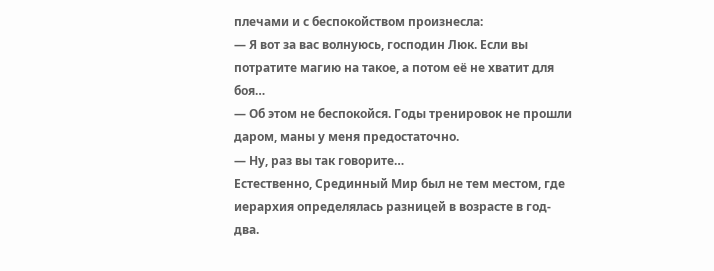плечами и с беспокойством произнесла:
— Я вот за вас волнуюсь, господин Люк. Если вы потратите магию на такое, а потом её не хватит для боя…
— Об этом не беспокойся. Годы тренировок не прошли даром, маны у меня предостаточно.
— Ну, раз вы так говорите…
Естественно, Срединный Мир был не тем местом, где иерархия определялась разницей в возрасте в год-два.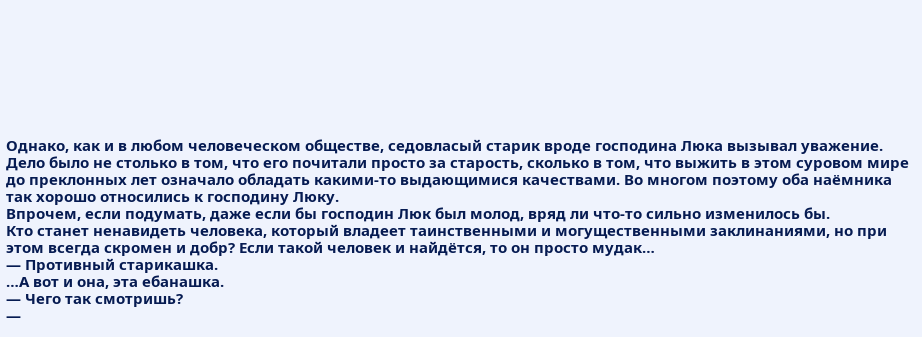Однако, как и в любом человеческом обществе, седовласый старик вроде господина Люка вызывал уважение.
Дело было не столько в том, что его почитали просто за старость, сколько в том, что выжить в этом суровом мире до преклонных лет означало обладать какими-то выдающимися качествами. Во многом поэтому оба наёмника так хорошо относились к господину Люку.
Впрочем, если подумать, даже если бы господин Люк был молод, вряд ли что-то сильно изменилось бы.
Кто станет ненавидеть человека, который владеет таинственными и могущественными заклинаниями, но при этом всегда скромен и добр? Если такой человек и найдётся, то он просто мудак…
— Противный старикашка.
…А вот и она, эта ебанашка.
— Чего так смотришь?
—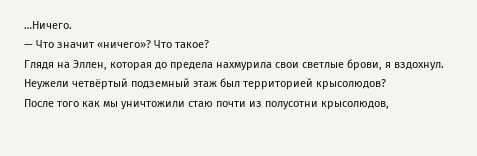…Ничего.
— Что значит «ничего»? Что такое?
Глядя на Эллен, которая до предела нахмурила свои светлые брови, я вздохнул.
Неужели четвёртый подземный этаж был территорией крысолюдов?
После того как мы уничтожили стаю почти из полусотни крысолюдов,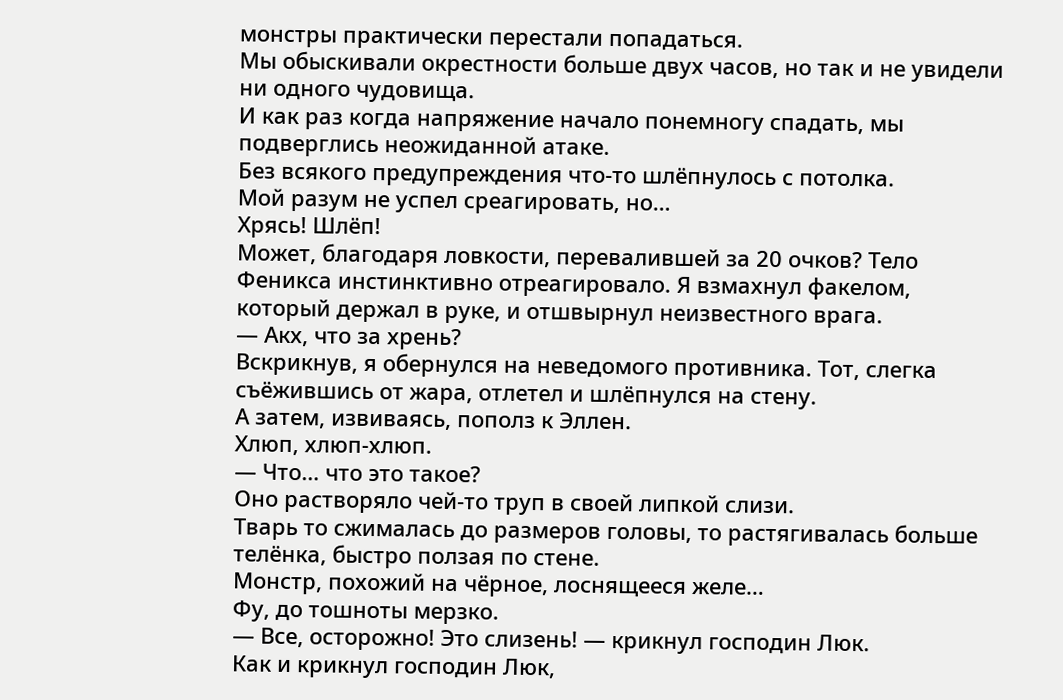монстры практически перестали попадаться.
Мы обыскивали окрестности больше двух часов, но так и не увидели ни одного чудовища.
И как раз когда напряжение начало понемногу спадать, мы подверглись неожиданной атаке.
Без всякого предупреждения что-то шлёпнулось с потолка.
Мой разум не успел среагировать, но…
Хрясь! Шлёп!
Может, благодаря ловкости, перевалившей за 20 очков? Тело Феникса инстинктивно отреагировало. Я взмахнул факелом, который держал в руке, и отшвырнул неизвестного врага.
— Акх, что за хрень?
Вскрикнув, я обернулся на неведомого противника. Тот, слегка съёжившись от жара, отлетел и шлёпнулся на стену.
А затем, извиваясь, пополз к Эллен.
Хлюп, хлюп-хлюп.
— Что… что это такое?
Оно растворяло чей-то труп в своей липкой слизи.
Тварь то сжималась до размеров головы, то растягивалась больше телёнка, быстро ползая по стене.
Монстр, похожий на чёрное, лоснящееся желе…
Фу, до тошноты мерзко.
— Все, осторожно! Это слизень! — крикнул господин Люк.
Как и крикнул господин Люк,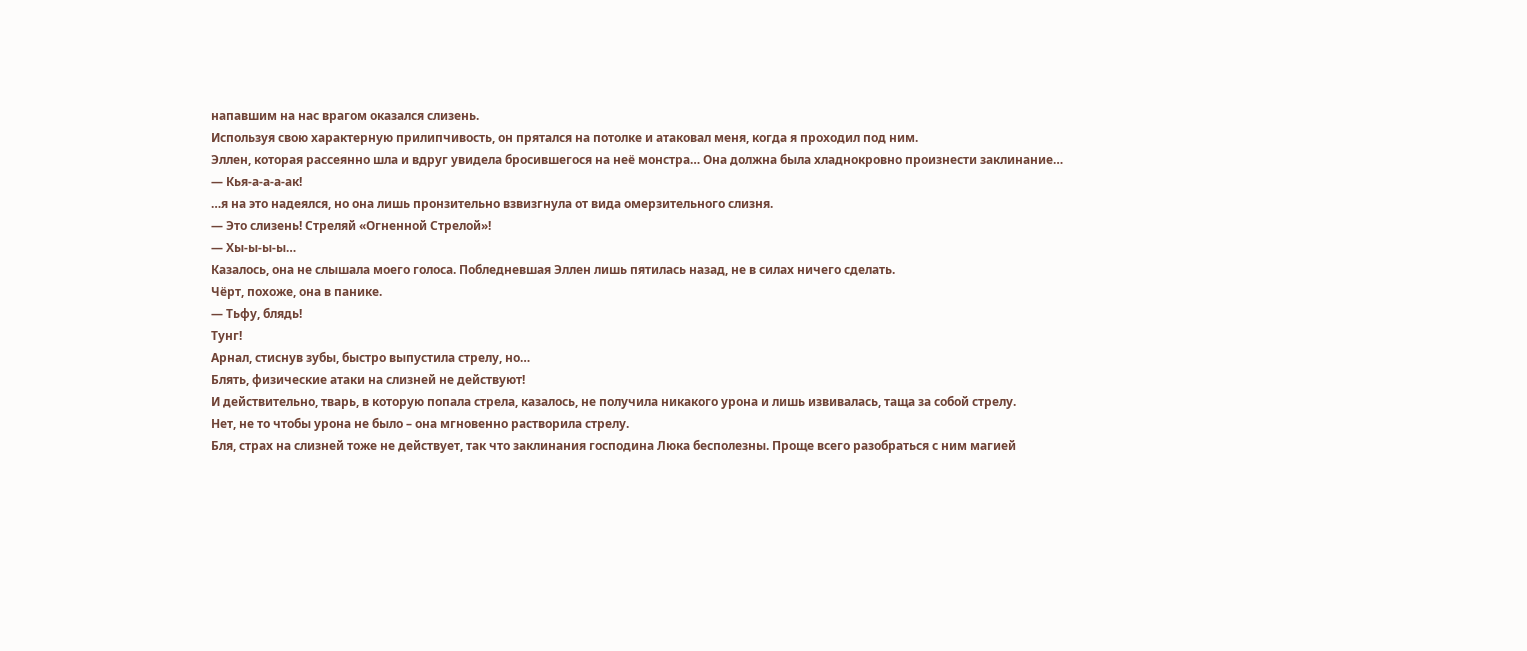напавшим на нас врагом оказался слизень.
Используя свою характерную прилипчивость, он прятался на потолке и атаковал меня, когда я проходил под ним.
Эллен, которая рассеянно шла и вдруг увидела бросившегося на неё монстра… Она должна была хладнокровно произнести заклинание…
— Кья-а-а-а-ак!
…я на это надеялся, но она лишь пронзительно взвизгнула от вида омерзительного слизня.
— Это слизень! Стреляй «Огненной Стрелой»!
— Хы-ы-ы-ы…
Казалось, она не слышала моего голоса. Побледневшая Эллен лишь пятилась назад, не в силах ничего сделать.
Чёрт, похоже, она в панике.
— Тьфу, блядь!
Тунг!
Арнал, стиснув зубы, быстро выпустила стрелу, но…
Блять, физические атаки на слизней не действуют!
И действительно, тварь, в которую попала стрела, казалось, не получила никакого урона и лишь извивалась, таща за собой стрелу.
Нет, не то чтобы урона не было – она мгновенно растворила стрелу.
Бля, страх на слизней тоже не действует, так что заклинания господина Люка бесполезны. Проще всего разобраться с ним магией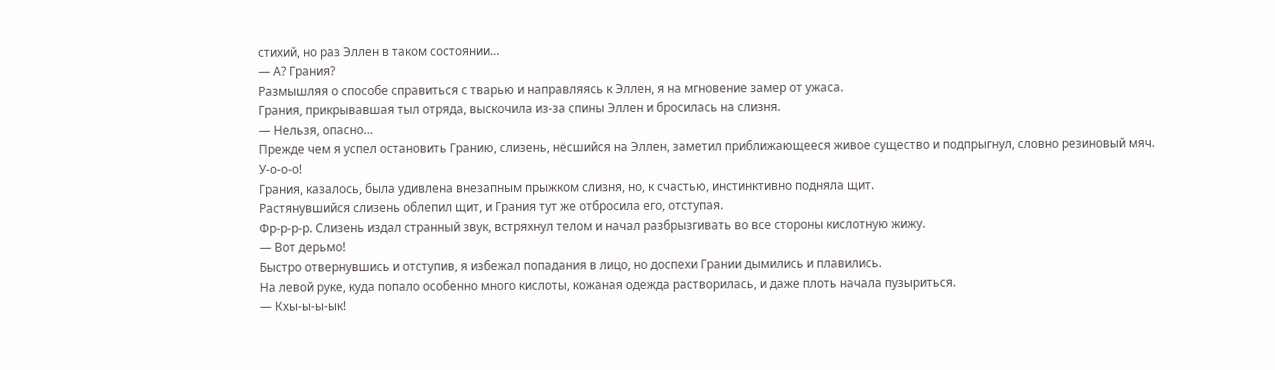стихий, но раз Эллен в таком состоянии…
— А? Грания?
Размышляя о способе справиться с тварью и направляясь к Эллен, я на мгновение замер от ужаса.
Грания, прикрывавшая тыл отряда, выскочила из-за спины Эллен и бросилась на слизня.
— Нельзя, опасно…
Прежде чем я успел остановить Гранию, слизень, нёсшийся на Эллен, заметил приближающееся живое существо и подпрыгнул, словно резиновый мяч.
У-о-о-о!
Грания, казалось, была удивлена внезапным прыжком слизня, но, к счастью, инстинктивно подняла щит.
Растянувшийся слизень облепил щит, и Грания тут же отбросила его, отступая.
Фр-р-р-р. Слизень издал странный звук, встряхнул телом и начал разбрызгивать во все стороны кислотную жижу.
— Вот дерьмо!
Быстро отвернувшись и отступив, я избежал попадания в лицо, но доспехи Грании дымились и плавились.
На левой руке, куда попало особенно много кислоты, кожаная одежда растворилась, и даже плоть начала пузыриться.
— Кхы-ы-ы-ык!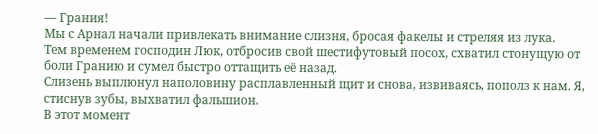— Грания!
Мы с Арнал начали привлекать внимание слизня, бросая факелы и стреляя из лука.
Тем временем господин Люк, отбросив свой шестифутовый посох, схватил стонущую от боли Гранию и сумел быстро оттащить её назад.
Слизень выплюнул наполовину расплавленный щит и снова, извиваясь, пополз к нам. Я, стиснув зубы, выхватил фальшион.
В этот момент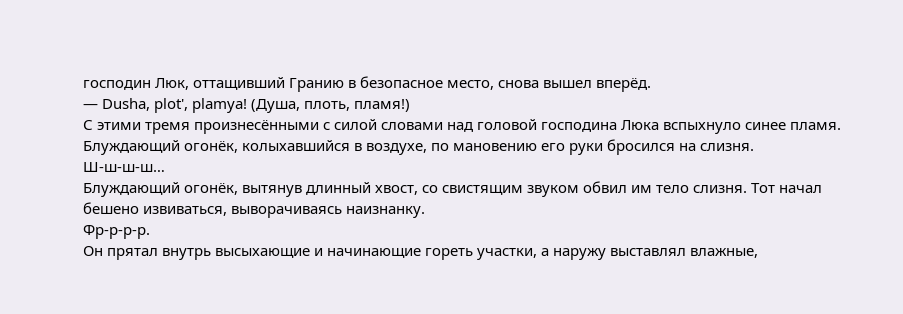господин Люк, оттащивший Гранию в безопасное место, снова вышел вперёд.
— Dusha, plot', plamya! (Душа, плоть, пламя!)
С этими тремя произнесёнными с силой словами над головой господина Люка вспыхнуло синее пламя. Блуждающий огонёк, колыхавшийся в воздухе, по мановению его руки бросился на слизня.
Ш-ш-ш-ш…
Блуждающий огонёк, вытянув длинный хвост, со свистящим звуком обвил им тело слизня. Тот начал бешено извиваться, выворачиваясь наизнанку.
Фр-р-р-р.
Он прятал внутрь высыхающие и начинающие гореть участки, а наружу выставлял влажные,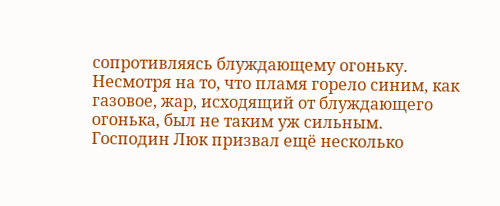сопротивляясь блуждающему огоньку.
Несмотря на то, что пламя горело синим, как газовое, жар, исходящий от блуждающего огонька, был не таким уж сильным.
Господин Люк призвал ещё несколько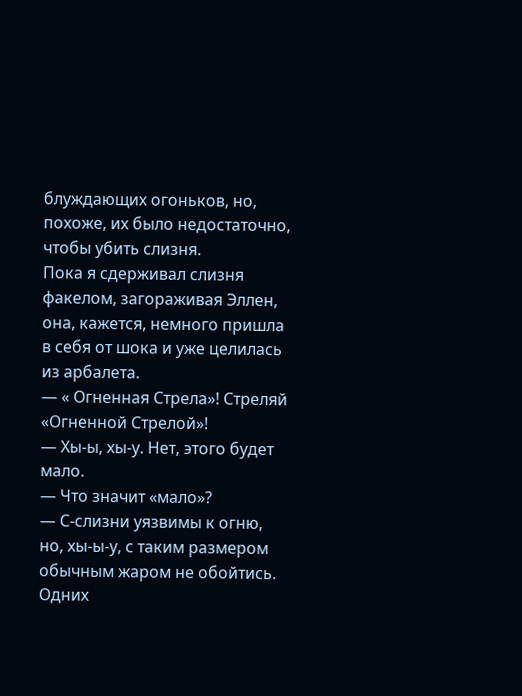блуждающих огоньков, но, похоже, их было недостаточно, чтобы убить слизня.
Пока я сдерживал слизня факелом, загораживая Эллен, она, кажется, немного пришла в себя от шока и уже целилась из арбалета.
— « Огненная Стрела»! Стреляй «Огненной Стрелой»!
— Хы-ы, хы-у. Нет, этого будет мало.
— Что значит «мало»?
— С-слизни уязвимы к огню, но, хы-ы-у, с таким размером обычным жаром не обойтись. Одних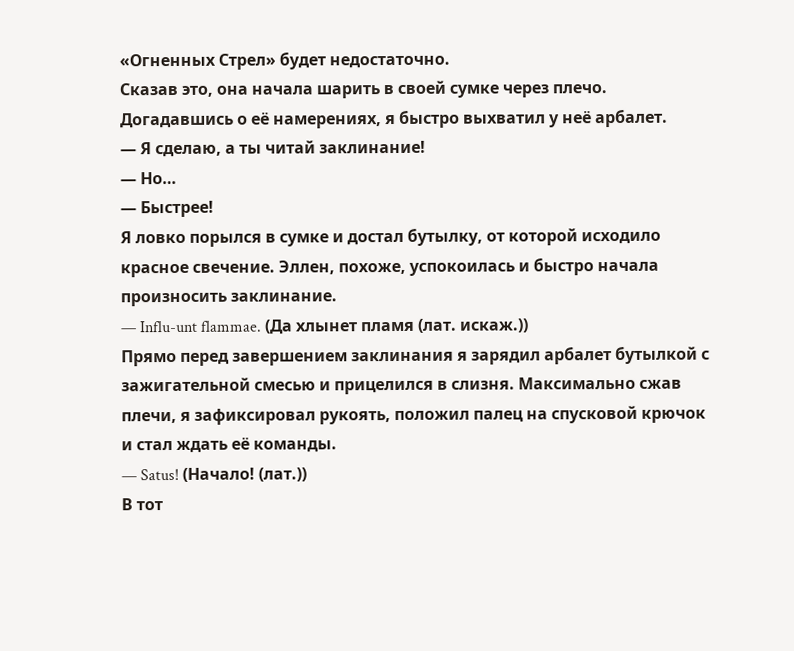«Огненных Стрел» будет недостаточно.
Сказав это, она начала шарить в своей сумке через плечо. Догадавшись о её намерениях, я быстро выхватил у неё арбалет.
— Я сделаю, а ты читай заклинание!
— Но…
— Быстрее!
Я ловко порылся в сумке и достал бутылку, от которой исходило красное свечение. Эллен, похоже, успокоилась и быстро начала произносить заклинание.
— Influ-unt flammae. (Да хлынет пламя (лат. искаж.))
Прямо перед завершением заклинания я зарядил арбалет бутылкой с зажигательной смесью и прицелился в слизня. Максимально сжав плечи, я зафиксировал рукоять, положил палец на спусковой крючок и стал ждать её команды.
— Satus! (Начало! (лат.))
В тот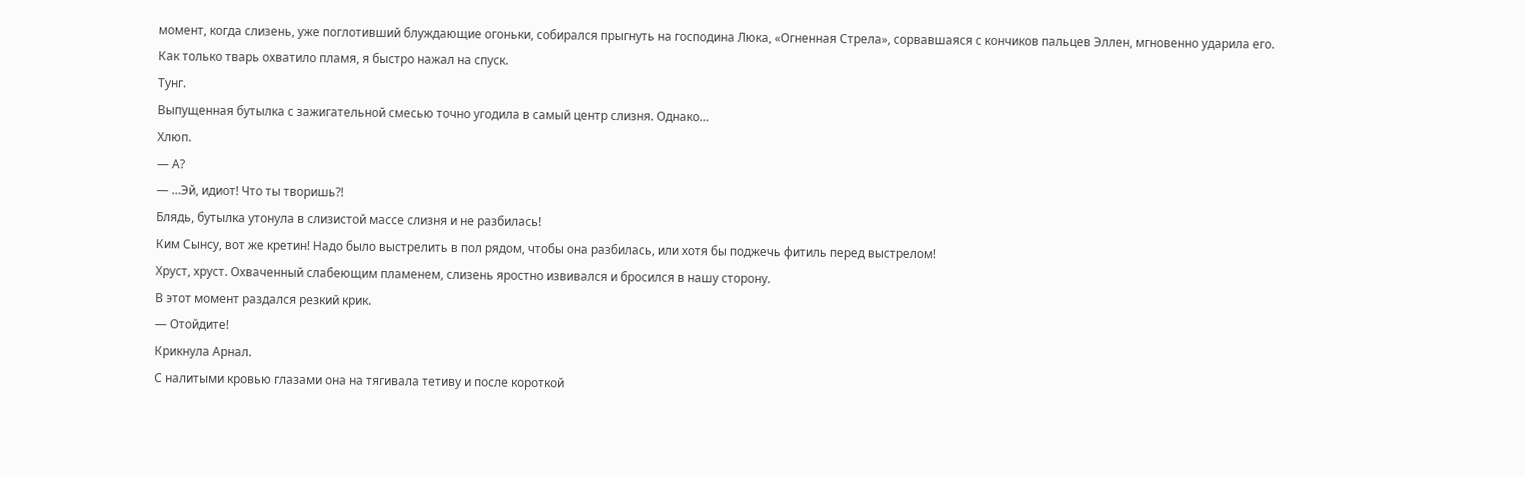момент, когда слизень, уже поглотивший блуждающие огоньки, собирался прыгнуть на господина Люка, «Огненная Стрела», сорвавшаяся с кончиков пальцев Эллен, мгновенно ударила его.
Как только тварь охватило пламя, я быстро нажал на спуск.
Тунг.
Выпущенная бутылка с зажигательной смесью точно угодила в самый центр слизня. Однако…
Хлюп.
— А?
— …Эй, идиот! Что ты творишь?!
Блядь, бутылка утонула в слизистой массе слизня и не разбилась!
Ким Сынсу, вот же кретин! Надо было выстрелить в пол рядом, чтобы она разбилась, или хотя бы поджечь фитиль перед выстрелом!
Хруст, хруст. Охваченный слабеющим пламенем, слизень яростно извивался и бросился в нашу сторону.
В этот момент раздался резкий крик.
— Отойдите!
Крикнула Арнал.
С налитыми кровью глазами она на тягивала тетиву и после короткой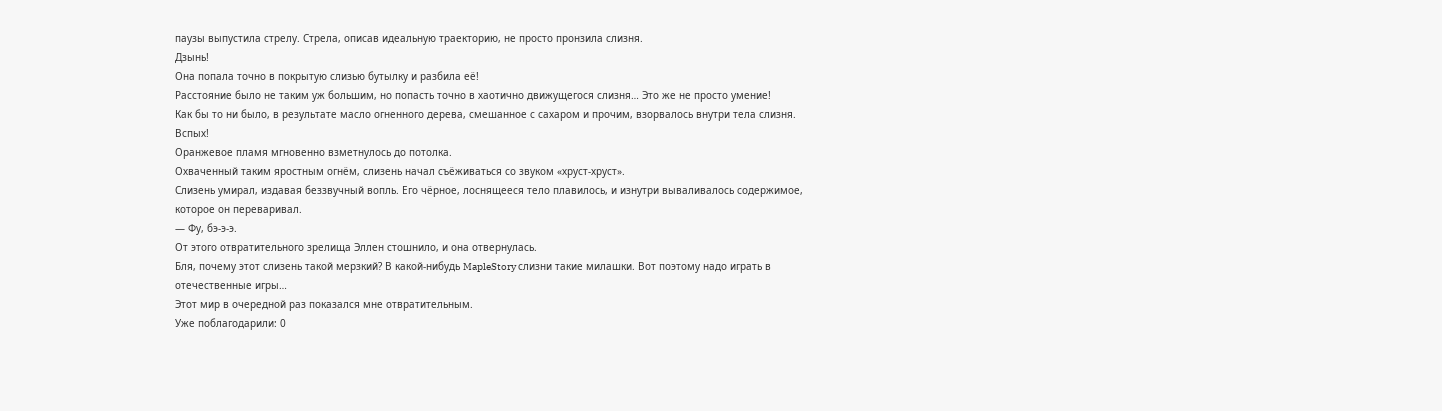паузы выпустила стрелу. Стрела, описав идеальную траекторию, не просто пронзила слизня.
Дзынь!
Она попала точно в покрытую слизью бутылку и разбила её!
Расстояние было не таким уж большим, но попасть точно в хаотично движущегося слизня… Это же не просто умение!
Как бы то ни было, в результате масло огненного дерева, смешанное с сахаром и прочим, взорвалось внутри тела слизня.
Вспых!
Оранжевое пламя мгновенно взметнулось до потолка.
Охваченный таким яростным огнём, слизень начал съёживаться со звуком «хруст-хруст».
Слизень умирал, издавая беззвучный вопль. Его чёрное, лоснящееся тело плавилось, и изнутри вываливалось содержимое, которое он переваривал.
— Фу, бэ-э-э.
От этого отвратительного зрелища Эллен стошнило, и она отвернулась.
Бля, почему этот слизень такой мерзкий? В какой-нибудь MapleStory слизни такие милашки. Вот поэтому надо играть в отечественные игры…
Этот мир в очередной раз показался мне отвратительным.
Уже поблагодарили: 0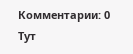Комментарии: 0
Тут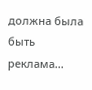должна была быть реклама...